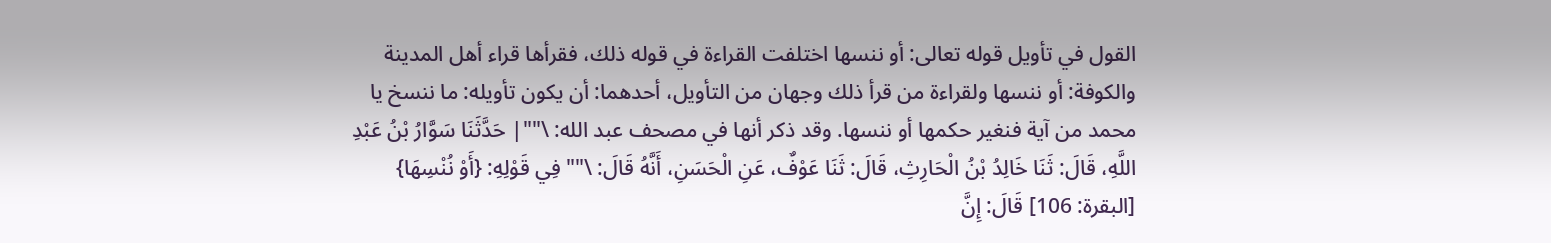القول في تأويل قوله تعالى: أو ننسها اختلفت القراءة في قوله ذلك، فقرأها قراء أهل المدينة والكوفة: أو ننسها ولقراءة من قرأ ذلك وجهان من التأويل، أحدهما: أن يكون تأويله: ما ننسخ يا محمد من آية فنغير حكمها أو ننسها. وقد ذكر أنها في مصحف عبد الله: \""| حَدَّثَنَا سَوَّارُ بْنُ عَبْدِ اللَّهِ، قَالَ: ثَنَا خَالِدُ بْنُ الْحَارِثِ، قَالَ: ثَنَا عَوْفٌ، عَنِ الْحَسَنِ، أَنَّهُ قَالَ: \"" فِي قَوْلِهِ: {أَوْ نُنْسِهَا} [البقرة: 106] قَالَ: إِنَّ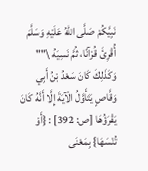نَبِيَّكُمْ صَلَّى اللهُ عَلَيْهِ وَسَلَّمَ أُقْرِئَ قُرْآنًا، ثُمَّ نَسِيَهُ \"" وَكَذَلِكَ كَانَ سَعْدُ بْنُ أَبِي وَقَّاصٍ يَتَأَوَّلُ الْآيَةَ إِلَّا أَنَّهُ كَانَ يَقْرَؤُهَا [ص: 392] : {أَوْ تُنْسَهَا} بِمَعْنَى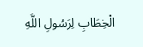الْخِطَابِ لِرَسُولِ اللَّهِ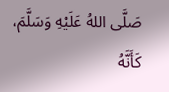صَلَّى اللهُ عَلَيْهِ وَسَلَّمَ، كَأَنَّهُ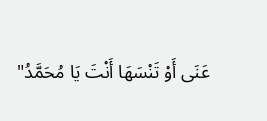عَنَى أَوْ تَنْسَهَا أَنْتَ يَا مُحَمَّدُ"